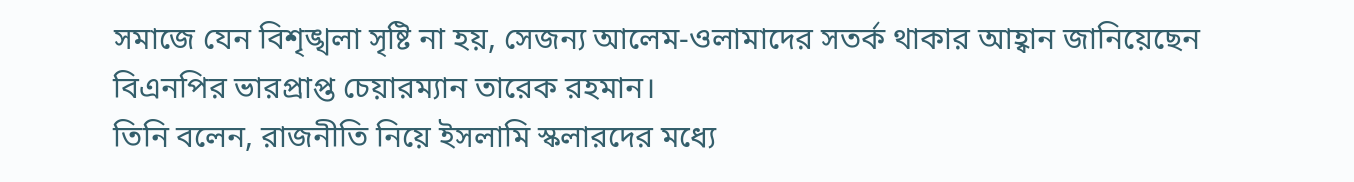সমাজে যেন বিশৃঙ্খলা সৃষ্টি না হয়, সেজন্য আলেম-ওলামাদের সতর্ক থাকার আহ্বান জানিয়েছেন বিএনপির ভারপ্রাপ্ত চেয়ারম্যান তারেক রহমান।
তিনি বলেন, রাজনীতি নিয়ে ইসলামি স্কলারদের মধ্যে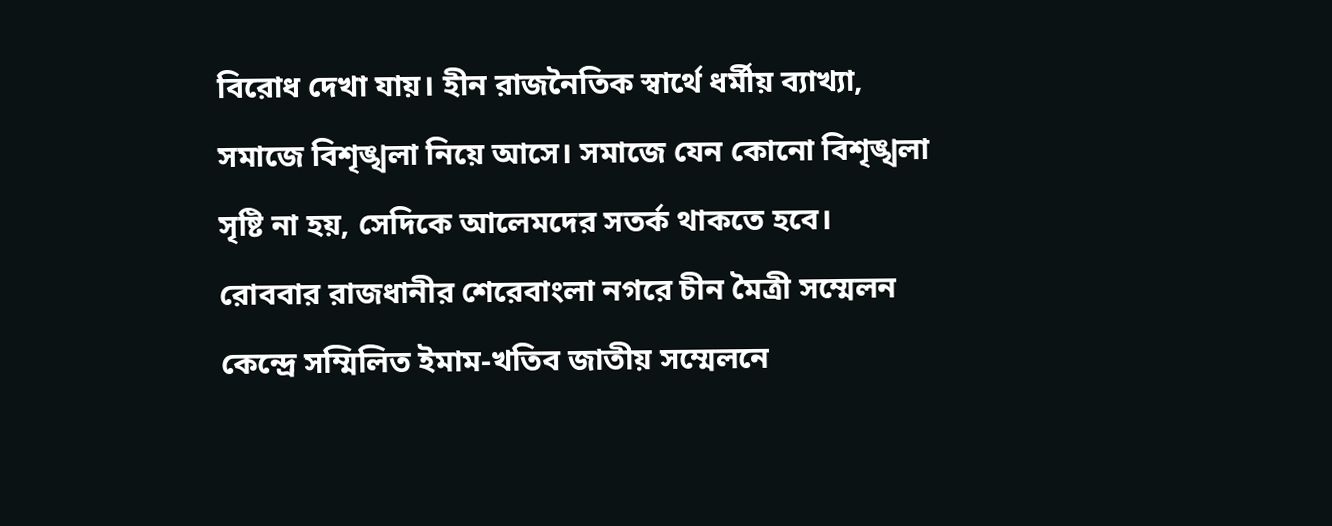বিরোধ দেখা যায়। হীন রাজনৈতিক স্বার্থে ধর্মীয় ব্যাখ্যা, সমাজে বিশৃঙ্খলা নিয়ে আসে। সমাজে যেন কোনো বিশৃঙ্খলা সৃষ্টি না হয়, সেদিকে আলেমদের সতর্ক থাকতে হবে।
রোববার রাজধানীর শেরেবাংলা নগরে চীন মৈত্রী সম্মেলন কেন্দ্রে সম্মিলিত ইমাম-খতিব জাতীয় সম্মেলনে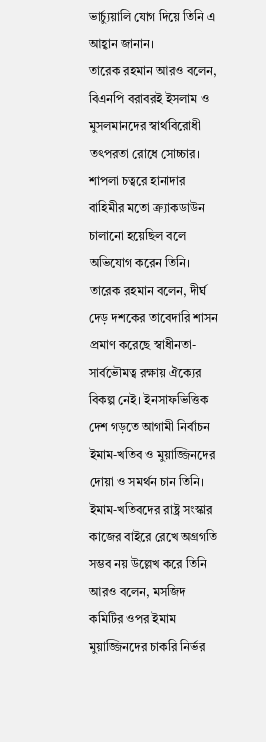ভার্চ্যুয়ালি যোগ দিয়ে তিনি এ আহ্বান জানান।
তারেক রহমান আরও বলেন, বিএনপি বরাবরই ইসলাম ও মুসলমানদের স্বার্থবিরোধী তৎপরতা রোধে সোচ্চার। শাপলা চত্বরে হানাদার বাহিমীর মতো ক্র্যাকডাউন চালানো হয়েছিল বলে অভিযোগ করেন তিনি।
তারেক রহমান বলেন, দীর্ঘ দেড় দশকের তাবেদারি শাসন প্রমাণ করেছে স্বাধীনতা-সার্বভৌমত্ব রক্ষায় ঐক্যের বিকল্প নেই। ইনসাফভিত্তিক দেশ গড়তে আগামী নির্বাচন ইমাম-খতিব ও মুয়াজ্জিনদের দোয়া ও সমর্থন চান তিনি।
ইমাম-খতিবদের রাষ্ট্র সংস্কার কাজের বাইরে রেখে অগ্রগতি সম্ভব নয় উল্লেখ করে তিনি আরও বলেন, মসজিদ কমিটির ওপর ইমাম মুয়াজ্জিনদের চাকরি নির্ভর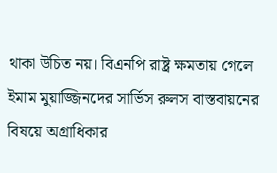থাকা উচিত নয়। বিএনপি রাষ্ট্র ক্ষমতায় গেলে ইমাম মুয়াজ্জিনদের সার্ভিস রুলস বাস্তবায়নের বিষয়ে অগ্রাধিকার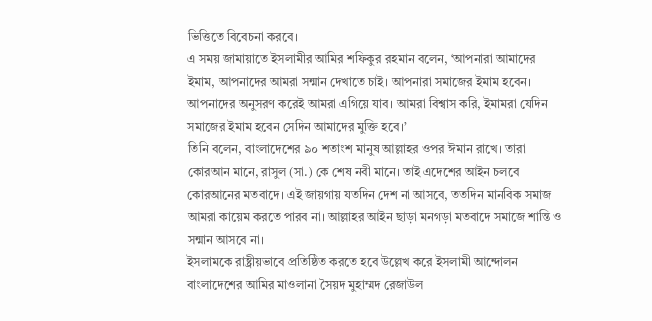ভিত্তিতে বিবেচনা করবে।
এ সময় জামায়াতে ইসলামীর আমির শফিকুর রহমান বলেন, ‘আপনারা আমাদের ইমাম, আপনাদের আমরা সন্মান দেখাতে চাই। আপনারা সমাজের ইমাম হবেন। আপনাদের অনুসরণ করেই আমরা এগিয়ে যাব। আমরা বিশ্বাস করি, ইমামরা যেদিন সমাজের ইমাম হবেন সেদিন আমাদের মুক্তি হবে।’
তিনি বলেন, বাংলাদেশের ৯০ শতাংশ মানুষ আল্লাহর ওপর ঈমান রাখে। তারা কোরআন মানে, রাসুল (সা.) কে শেষ নবী মানে। তাই এদেশের আইন চলবে কোরআনের মতবাদে। এই জায়গায় যতদিন দেশ না আসবে, ততদিন মানবিক সমাজ আমরা কায়েম করতে পারব না। আল্লাহর আইন ছাড়া মনগড়া মতবাদে সমাজে শান্তি ও সন্মান আসবে না।
ইসলামকে রাষ্ট্রীয়ভাবে প্রতিষ্ঠিত করতে হবে উল্লেখ করে ইসলামী আন্দোলন বাংলাদেশের আমির মাওলানা সৈয়দ মুহাম্মদ রেজাউল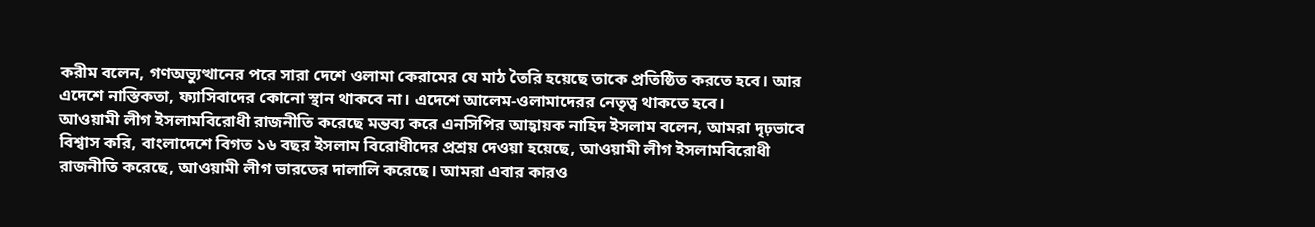করীম বলেন, গণঅভ্যুত্থানের পরে সারা দেশে ওলামা কেরামের যে মাঠ তৈরি হয়েছে তাকে প্রতিষ্ঠিত করতে হবে। আর এদেশে নাস্তিকতা, ফ্যাসিবাদের কোনো স্থান থাকবে না। এদেশে আলেম-ওলামাদেরর নেতৃত্ব থাকতে হবে।
আওয়ামী লীগ ইসলামবিরোধী রাজনীতি করেছে মন্তব্য করে এনসিপির আহ্বায়ক নাহিদ ইসলাম বলেন, আমরা দৃঢ়ভাবে বিশ্বাস করি, বাংলাদেশে বিগত ১৬ বছর ইসলাম বিরোধীদের প্রশ্রয় দেওয়া হয়েছে, আওয়ামী লীগ ইসলামবিরোধী রাজনীতি করেছে, আওয়ামী লীগ ভারতের দালালি করেছে। আমরা এবার কারও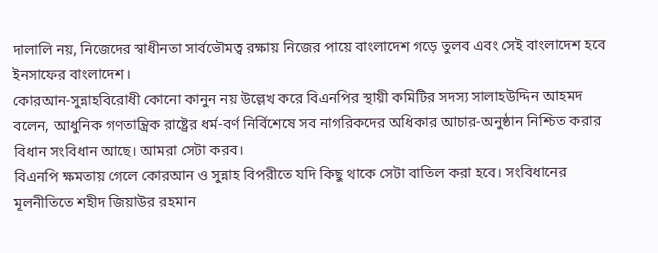দালালি নয়, নিজেদের স্বাধীনতা সার্বভৌমত্ব রক্ষায় নিজের পায়ে বাংলাদেশ গড়ে তুলব এবং সেই বাংলাদেশ হবে ইনসাফের বাংলাদেশ।
কোরআন-সুন্নাহবিরোধী কোনো কানুন নয় উল্লেখ করে বিএনপির স্থায়ী কমিটির সদস্য সালাহউদ্দিন আহমদ বলেন, আধুনিক গণতান্ত্রিক রাষ্ট্রের ধর্ম-বর্ণ নির্বিশেষে সব নাগরিকদের অধিকার আচার-অনুষ্ঠান নিশ্চিত করার বিধান সংবিধান আছে। আমরা সেটা করব।
বিএনপি ক্ষমতায় গেলে কোরআন ও সুন্নাহ বিপরীতে যদি কিছু থাকে সেটা বাতিল করা হবে। সংবিধানের মূলনীতিতে শহীদ জিয়াউর রহমান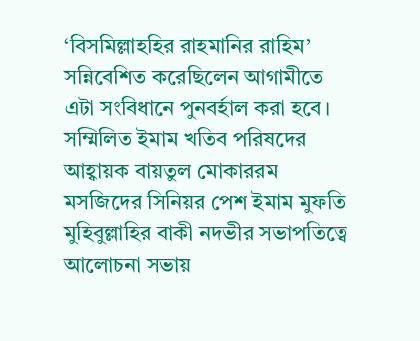‘বিসমিল্লাহহির রাহমানির রাহিম’ সন্নিবেশিত করেছিলেন আগামীতে এটা সংবিধানে পুনবর্হাল করা হবে।
সম্মিলিত ইমাম খতিব পরিষদের আহ্বায়ক বায়তুল মোকাররম মসজিদের সিনিয়র পেশ ইমাম মুফতি মুহিবুল্লাহির বাকী নদভীর সভাপতিত্বে আলোচনা সভায়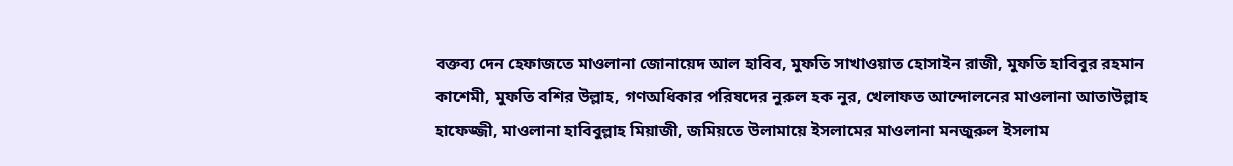বক্তব্য দেন হেফাজতে মাওলানা জোনায়েদ আল হাবিব, মুফতি সাখাওয়াত হোসাইন রাজী, মুফতি হাবিবুর রহমান কাশেমী, মুফতি বশির উল্লাহ, গণঅধিকার পরিষদের নুরুল হক নুর, খেলাফত আন্দোলনের মাওলানা আতাউল্লাহ হাফেজ্জী, মাওলানা হাবিবুল্লাহ মিয়াজী, জমিয়তে উলামায়ে ইসলামের মাওলানা মনজুরুল ইসলাম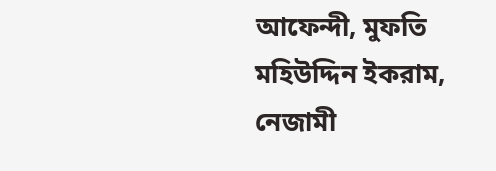আফেন্দী, মুফতি মহিউদ্দিন ইকরাম, নেজামী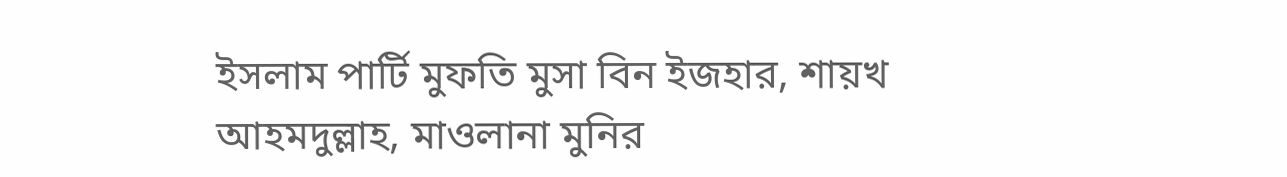ইসলাম পার্টি মুফতি মুসা বিন ইজহার, শায়খ আহমদুল্লাহ, মাওলানা মুনির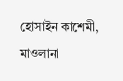হোসাইন কাশেমী, মাওলানা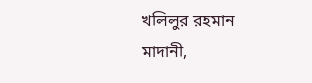খলিলুর রহমান মাদানী,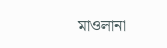মাওলানা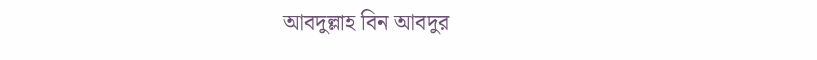আবদুল্লাহ বিন আবদুর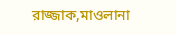রাজ্জাক,মাওলানা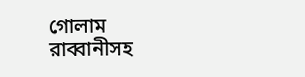গোলাম রাব্বানীসহ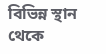বিভিন্ন স্থান থেকে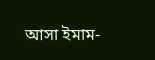আসা ইমাম-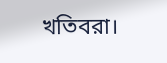খতিবরা।